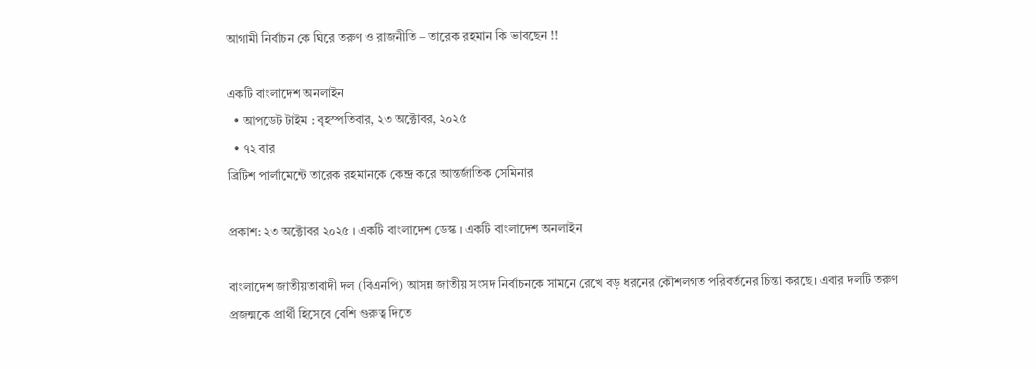আগামী নির্বাচন কে ঘিরে তরুণ ও রাজনীতি – তারেক রহমান কি ভাবছেন !!

একটি বাংলাদেশ অনলাইন
  • আপডেট টাইম : বৃহস্পতিবার, ২৩ অক্টোবর, ২০২৫
  • ৭২ বার
ব্রিটিশ পার্লামেন্টে তারেক রহমানকে কেন্দ্র করে আন্তর্জাতিক সেমিনার

প্রকাশ: ২৩ অক্টোবর ২০২৫ । একটি বাংলাদেশ ডেস্ক । একটি বাংলাদেশ অনলাইন

বাংলাদেশ জাতীয়তাবাদী দল (বিএনপি) আসন্ন জাতীয় সংসদ নির্বাচনকে সামনে রেখে বড় ধরনের কৌশলগত পরিবর্তনের চিন্তা করছে। এবার দলটি তরুণ প্রজন্মকে প্রার্থী হিসেবে বেশি গুরুত্ব দিতে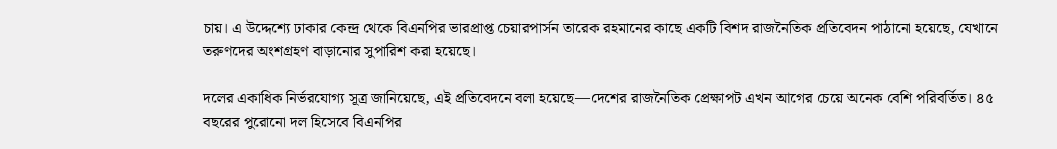চায়। এ উদ্দেশ্যে ঢাকার কেন্দ্র থেকে বিএনপির ভারপ্রাপ্ত চেয়ারপার্সন তারেক রহমানের কাছে একটি বিশদ রাজনৈতিক প্রতিবেদন পাঠানো হয়েছে, যেখানে তরুণদের অংশগ্রহণ বাড়ানোর সুপারিশ করা হয়েছে।

দলের একাধিক নির্ভরযোগ্য সূত্র জানিয়েছে, এই প্রতিবেদনে বলা হয়েছে—দেশের রাজনৈতিক প্রেক্ষাপট এখন আগের চেয়ে অনেক বেশি পরিবর্তিত। ৪৫ বছরের পুরোনো দল হিসেবে বিএনপির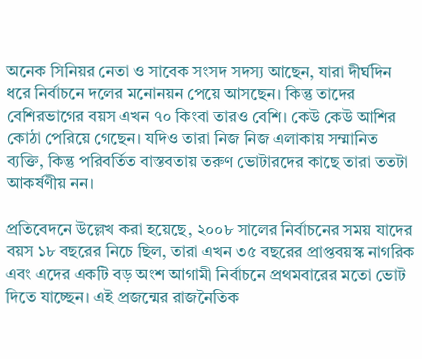অনেক সিনিয়র নেতা ও সাবেক সংসদ সদস্য আছেন, যারা দীর্ঘদিন ধরে নির্বাচনে দলের মনোনয়ন পেয়ে আসছেন। কিন্তু তাদের বেশিরভাগের বয়স এখন ৭০ কিংবা তারও বেশি। কেউ কেউ আশির কোঠা পেরিয়ে গেছেন। যদিও তারা নিজ নিজ এলাকায় সম্মানিত ব্যক্তি, কিন্তু পরিবর্তিত বাস্তবতায় তরুণ ভোটারদের কাছে তারা ততটা আকর্ষণীয় নন।

প্রতিবেদনে উল্লেখ করা হয়েছে, ২০০৮ সালের নির্বাচনের সময় যাদের বয়স ১৮ বছরের নিচে ছিল, তারা এখন ৩৫ বছরের প্রাপ্তবয়স্ক নাগরিক এবং এদের একটি বড় অংশ আগামী নির্বাচনে প্রথমবারের মতো ভোট দিতে যাচ্ছেন। এই প্রজন্মের রাজনৈতিক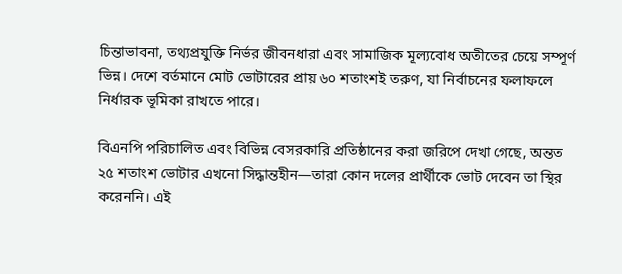চিন্তাভাবনা, তথ্যপ্রযুক্তি নির্ভর জীবনধারা এবং সামাজিক মূল্যবোধ অতীতের চেয়ে সম্পূর্ণ ভিন্ন। দেশে বর্তমানে মোট ভোটারের প্রায় ৬০ শতাংশই তরুণ, যা নির্বাচনের ফলাফলে নির্ধারক ভূমিকা রাখতে পারে।

বিএনপি পরিচালিত এবং বিভিন্ন বেসরকারি প্রতিষ্ঠানের করা জরিপে দেখা গেছে, অন্তত ২৫ শতাংশ ভোটার এখনো সিদ্ধান্তহীন—তারা কোন দলের প্রার্থীকে ভোট দেবেন তা স্থির করেননি। এই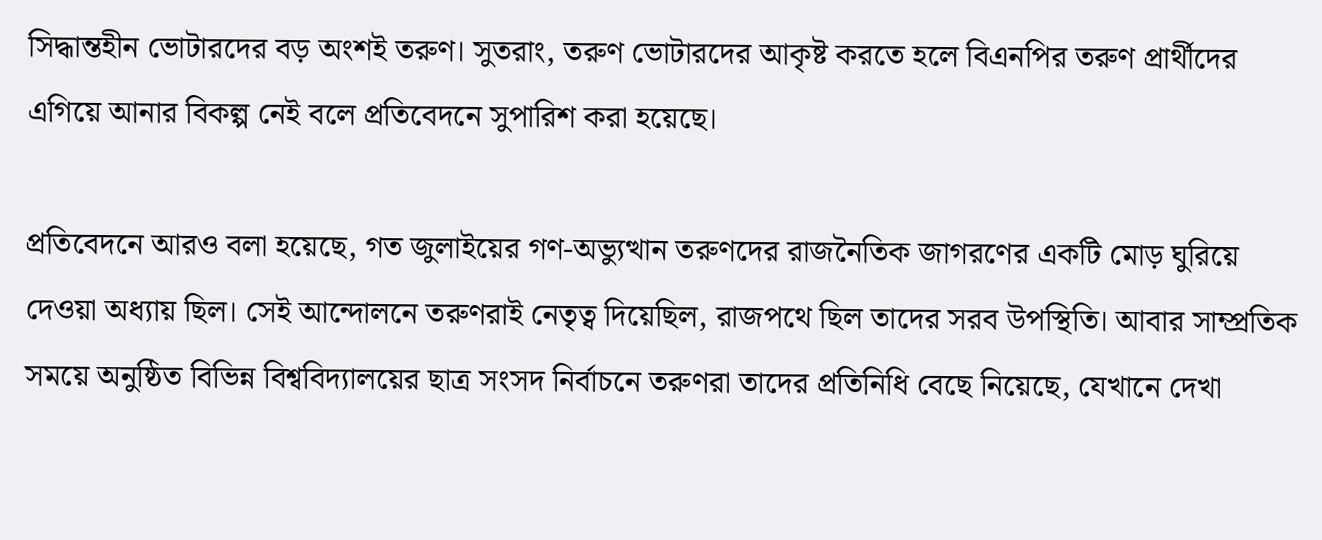সিদ্ধান্তহীন ভোটারদের বড় অংশই তরুণ। সুতরাং, তরুণ ভোটারদের আকৃষ্ট করতে হলে বিএনপির তরুণ প্রার্থীদের এগিয়ে আনার বিকল্প নেই বলে প্রতিবেদনে সুপারিশ করা হয়েছে।

প্রতিবেদনে আরও বলা হয়েছে, গত জুলাইয়ের গণ-অভ্যুত্থান তরুণদের রাজনৈতিক জাগরণের একটি মোড় ঘুরিয়ে দেওয়া অধ্যায় ছিল। সেই আন্দোলনে তরুণরাই নেতৃত্ব দিয়েছিল, রাজপথে ছিল তাদের সরব উপস্থিতি। আবার সাম্প্রতিক সময়ে অনুষ্ঠিত বিভিন্ন বিশ্ববিদ্যালয়ের ছাত্র সংসদ নির্বাচনে তরুণরা তাদের প্রতিনিধি বেছে নিয়েছে, যেখানে দেখা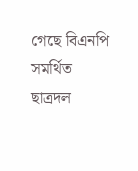গেছে বিএনপি সমর্থিত ছাত্রদল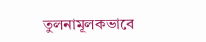তুলনামূলকভাবে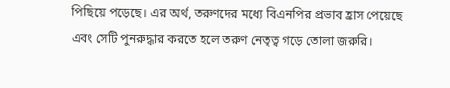পিছিয়ে পড়েছে। এর অর্থ, তরুণদের মধ্যে বিএনপির প্রভাব হ্রাস পেয়েছে এবং সেটি পুনরুদ্ধার করতে হলে তরুণ নেতৃত্ব গড়ে তোলা জরুরি।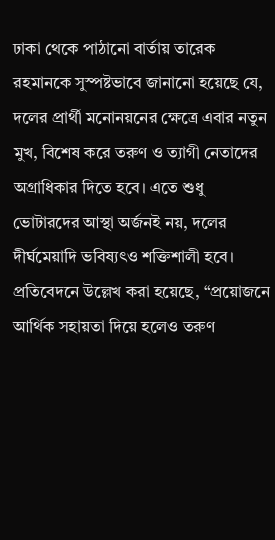ঢাকা থেকে পাঠানো বার্তায় তারেক রহমানকে সুস্পষ্টভাবে জানানো হয়েছে যে, দলের প্রার্থী মনোনয়নের ক্ষেত্রে এবার নতুন মুখ, বিশেষ করে তরুণ ও ত্যাগী নেতাদের অগ্রাধিকার দিতে হবে। এতে শুধু ভোটারদের আস্থা অর্জনই নয়, দলের দীর্ঘমেয়াদি ভবিষ্যৎও শক্তিশালী হবে। প্রতিবেদনে উল্লেখ করা হয়েছে, “প্রয়োজনে আর্থিক সহায়তা দিয়ে হলেও তরুণ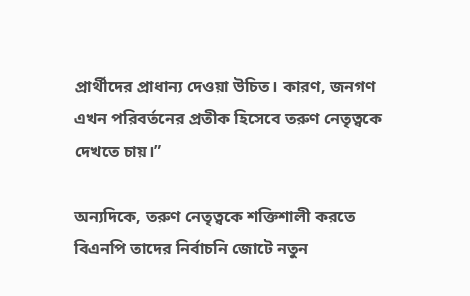প্রার্থীদের প্রাধান্য দেওয়া উচিত। কারণ, জনগণ এখন পরিবর্তনের প্রতীক হিসেবে তরুণ নেতৃত্বকে দেখতে চায়।”

অন্যদিকে, তরুণ নেতৃত্বকে শক্তিশালী করতে বিএনপি তাদের নির্বাচনি জোটে নতুন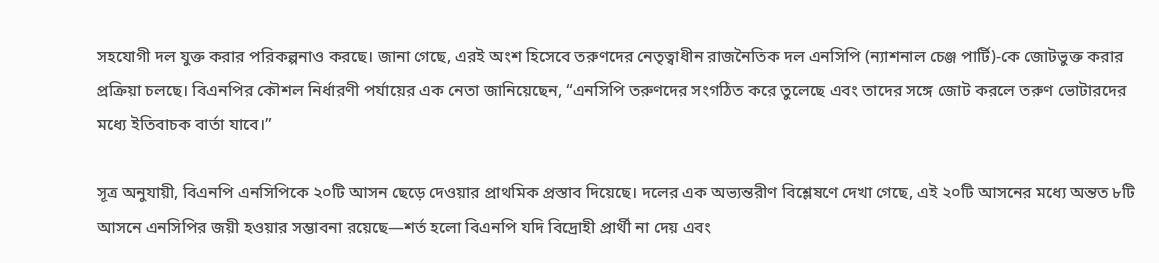সহযোগী দল যুক্ত করার পরিকল্পনাও করছে। জানা গেছে, এরই অংশ হিসেবে তরুণদের নেতৃত্বাধীন রাজনৈতিক দল এনসিপি (ন্যাশনাল চেঞ্জ পার্টি)-কে জোটভুক্ত করার প্রক্রিয়া চলছে। বিএনপির কৌশল নির্ধারণী পর্যায়ের এক নেতা জানিয়েছেন, “এনসিপি তরুণদের সংগঠিত করে তুলেছে এবং তাদের সঙ্গে জোট করলে তরুণ ভোটারদের মধ্যে ইতিবাচক বার্তা যাবে।”

সূত্র অনুযায়ী, বিএনপি এনসিপিকে ২০টি আসন ছেড়ে দেওয়ার প্রাথমিক প্রস্তাব দিয়েছে। দলের এক অভ্যন্তরীণ বিশ্লেষণে দেখা গেছে, এই ২০টি আসনের মধ্যে অন্তত ৮টি আসনে এনসিপির জয়ী হওয়ার সম্ভাবনা রয়েছে—শর্ত হলো বিএনপি যদি বিদ্রোহী প্রার্থী না দেয় এবং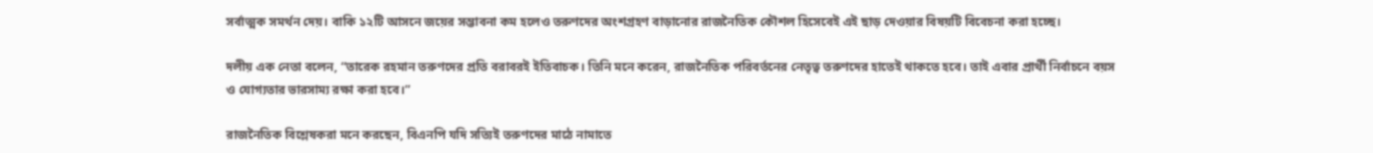সর্বাত্মক সমর্থন দেয়। বাকি ১২টি আসনে জয়ের সম্ভাবনা কম হলেও তরুণদের অংশগ্রহণ বাড়ানোর রাজনৈতিক কৌশল হিসেবেই এই ছাড় দেওয়ার বিষয়টি বিবেচনা করা হচ্ছে।

দলীয় এক নেতা বলেন, “তারেক রহমান তরুণদের প্রতি বরাবরই ইতিবাচক। তিনি মনে করেন, রাজনৈতিক পরিবর্তনের নেতৃত্ব তরুণদের হাতেই থাকতে হবে। তাই এবার প্রার্থী নির্বাচনে বয়স ও যোগ্যতার ভারসাম্য রক্ষা করা হবে।”

রাজনৈতিক বিশ্লেষকরা মনে করছেন, বিএনপি যদি সত্যিই তরুণদের মাঠে নামাতে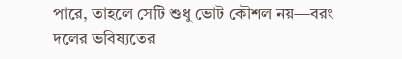পারে, তাহলে সেটি শুধু ভোট কৌশল নয়—বরং দলের ভবিষ্যতের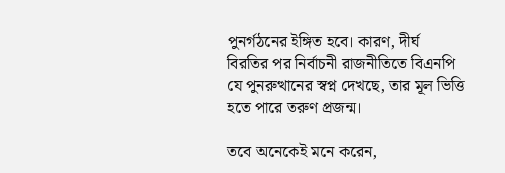পুনর্গঠনের ইঙ্গিত হবে। কারণ, দীর্ঘ বিরতির পর নির্বাচনী রাজনীতিতে বিএনপি যে পুনরুত্থানের স্বপ্ন দেখছে, তার মূল ভিত্তি হতে পারে তরুণ প্রজন্ম।

তবে অনেকেই মনে করেন,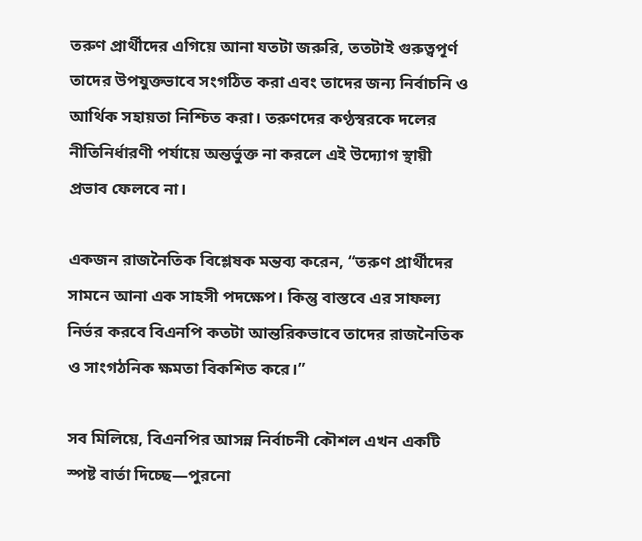তরুণ প্রার্থীদের এগিয়ে আনা যতটা জরুরি, ততটাই গুরুত্বপূর্ণ তাদের উপযুক্তভাবে সংগঠিত করা এবং তাদের জন্য নির্বাচনি ও আর্থিক সহায়তা নিশ্চিত করা। তরুণদের কণ্ঠস্বরকে দলের নীতিনির্ধারণী পর্যায়ে অন্তর্ভুক্ত না করলে এই উদ্যোগ স্থায়ী প্রভাব ফেলবে না।

একজন রাজনৈতিক বিশ্লেষক মন্তব্য করেন, “তরুণ প্রার্থীদের সামনে আনা এক সাহসী পদক্ষেপ। কিন্তু বাস্তবে এর সাফল্য নির্ভর করবে বিএনপি কতটা আন্তরিকভাবে তাদের রাজনৈতিক ও সাংগঠনিক ক্ষমতা বিকশিত করে।”

সব মিলিয়ে, বিএনপির আসন্ন নির্বাচনী কৌশল এখন একটি স্পষ্ট বার্তা দিচ্ছে—পুরনো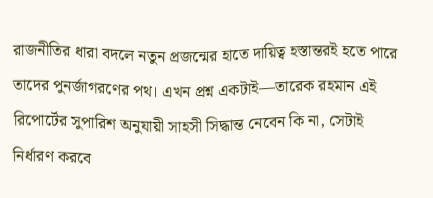রাজনীতির ধারা বদলে নতুন প্রজন্মের হাতে দায়িত্ব হস্তান্তরই হতে পারে তাদের পুনর্জাগরণের পথ। এখন প্রশ্ন একটাই—তারেক রহমান এই রিপোর্টের সুপারিশ অনুযায়ী সাহসী সিদ্ধান্ত নেবেন কি না, সেটাই নির্ধারণ করবে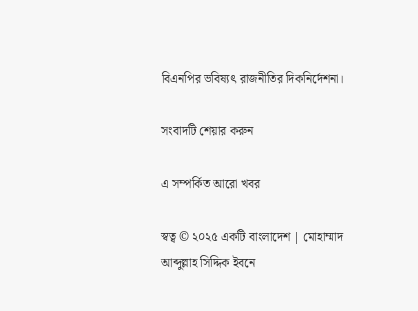বিএনপির ভবিষ্যৎ রাজনীতির দিকনির্দেশনা।

সংবাদটি শেয়ার করুন

এ সম্পর্কিত আরো খবর

স্বত্ব © ২০২৫ একটি বাংলাদেশ | মোহাম্মাদ আব্দুল্লাহ সিদ্দিক ইবনে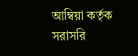আম্বিয়া কর্তৃক সরাসরি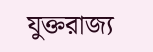যুক্তরাজ্য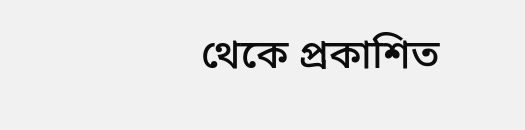থেকে প্রকাশিত